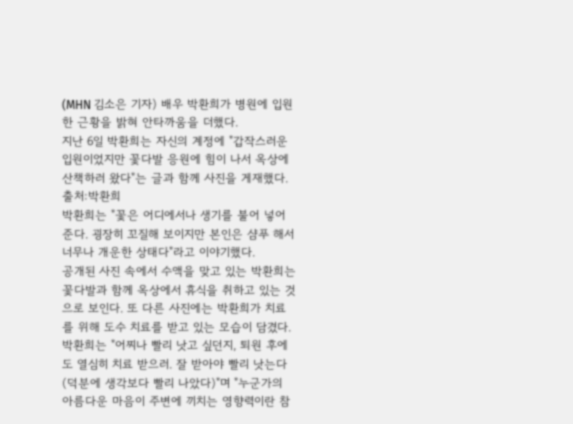(MHN 김소은 기자) 배우 박환희가 병원에 입원한 근황을 밝혀 안타까움을 더했다.
지난 6일 박환희는 자신의 계정에 "갑작스러운 입원이었지만 꽃다발 응원에 힘이 나서 옥상에 산책하러 왔다"는 글과 함께 사진을 게재했다.
출처:박환희
박환희는 "꽃은 어디에서나 생기를 불어 넣어준다. 굉장히 꼬질해 보이지만 본인은 샴푸 해서 너무나 개운한 상태다"라고 이야기했다.
공개된 사진 속에서 수액을 맞고 있는 박환희는 꽃다발과 함께 옥상에서 휴식을 취하고 있는 것으로 보인다. 또 다른 사진에는 박환희가 치료를 위해 도수 치료를 받고 있는 모습이 담겼다.
박환희는 "어찌나 빨리 낫고 싶던지, 퇴원 후에도 열심히 치료 받으러. 잘 받아야 빨리 낫는다(덕분에 생각보다 빨리 나았다)"며 "누군가의 아름다운 마음이 주변에 끼치는 영향력이란 참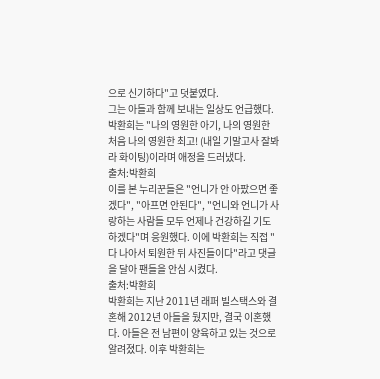으로 신기하다"고 덧붙였다.
그는 아들과 함께 보내는 일상도 언급했다. 박환희는 "나의 영원한 아기, 나의 영원한 처음 나의 영원한 최고! (내일 기말고사 잘봐라 화이팅)이라며 애정을 드러냈다.
출처:박환희
이를 본 누리꾼들은 "언니가 안 아팠으면 좋겠다", "아프면 안된다", "언니와 언니가 사랑하는 사람들 모두 언제나 건강하길 기도하겠다"며 응원했다. 이에 박환희는 직접 "다 나아서 퇴원한 뒤 사진들이다"라고 댓글을 달아 팬들을 안심 시켰다.
출처:박환희
박환희는 지난 2011년 래퍼 빌스택스와 결혼해 2012년 아들을 뒀지만, 결국 이혼했다. 아들은 전 남편이 양육하고 있는 것으로 알려졌다. 이후 박환희는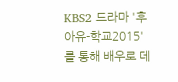KBS2 드라마 '후아유-학교2015'를 통해 배우로 데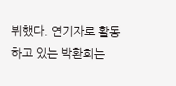뷔했다. 연기자로 활동하고 있는 박환희는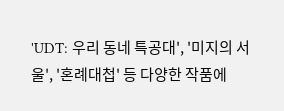'UDT: 우리 동네 특공대', '미지의 서울', '혼례대첩' 등 다양한 작품에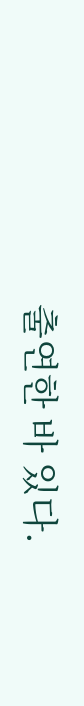출연한 바 있다.